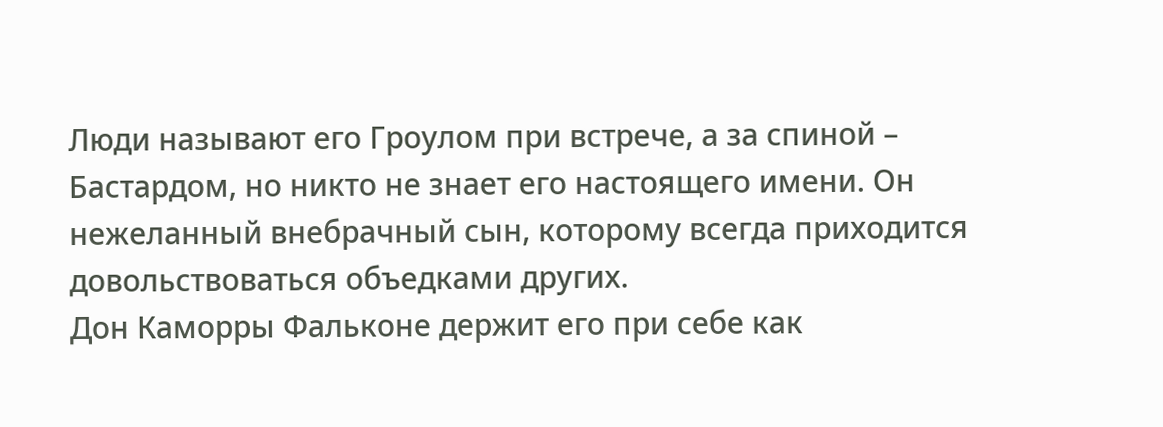Люди называют его Гроулом при встрече, а за спиной – Бастардом, но никто не знает его настоящего имени. Он нежеланный внебрачный сын, которому всегда приходится довольствоваться объедками других.
Дон Каморры Фальконе держит его при себе как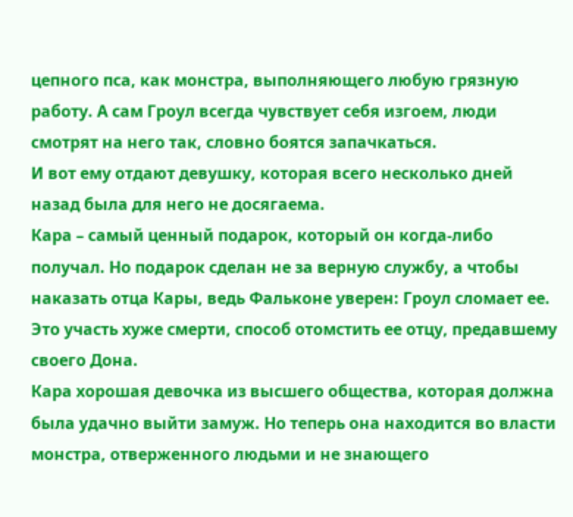цепного пса, как монстра, выполняющего любую грязную работу. А сам Гроул всегда чувствует себя изгоем, люди смотрят на него так, словно боятся запачкаться.
И вот ему отдают девушку, которая всего несколько дней назад была для него не досягаема.
Кара – самый ценный подарок, который он когда-либо получал. Но подарок сделан не за верную службу, а чтобы наказать отца Кары, ведь Фальконе уверен: Гроул сломает ее. Это участь хуже смерти, способ отомстить ее отцу, предавшему своего Дона.
Кара хорошая девочка из высшего общества, которая должна была удачно выйти замуж. Но теперь она находится во власти монстра, отверженного людьми и не знающего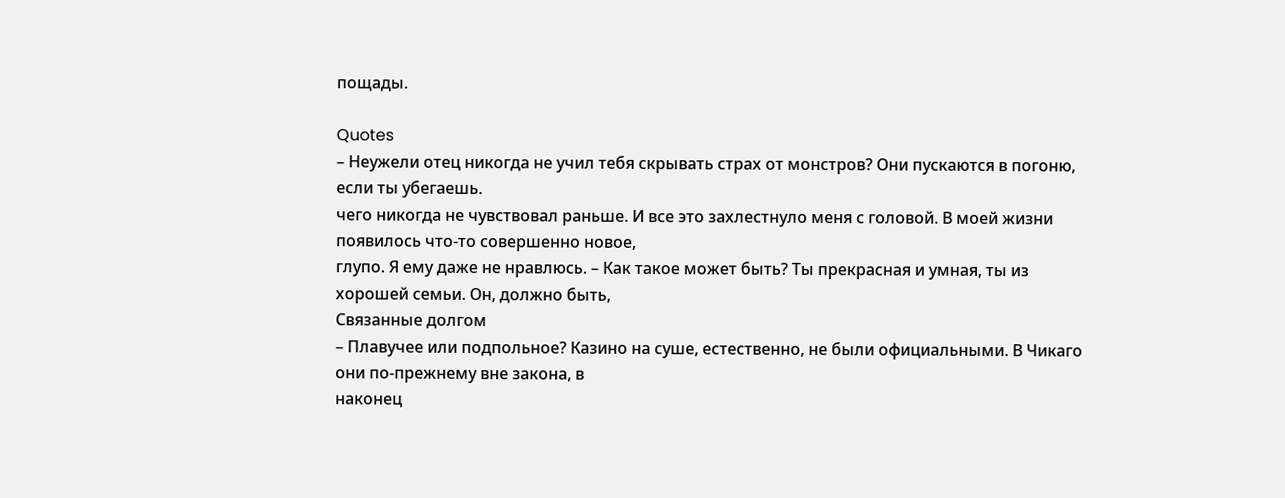пощады.

Quotes
– Неужели отец никогда не учил тебя скрывать страх от монстров? Они пускаются в погоню, если ты убегаешь.
чего никогда не чувствовал раньше. И все это захлестнуло меня с головой. В моей жизни появилось что-то совершенно новое,
глупо. Я ему даже не нравлюсь. – Как такое может быть? Ты прекрасная и умная, ты из хорошей семьи. Он, должно быть,
Связанные долгом
– Плавучее или подпольное? Казино на суше, естественно, не были официальными. В Чикаго они по-прежнему вне закона, в
наконец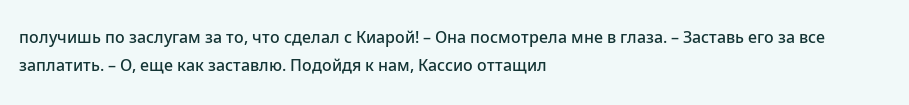получишь по заслугам за то, что сделал с Киарой! – Она посмотрела мне в глаза. – Заставь его за все заплатить. – О, еще как заставлю. Подойдя к нам, Кассио оттащил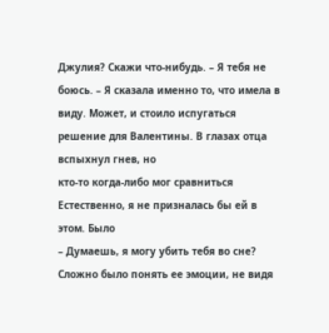Джулия? Скажи что-нибудь. – Я тебя не боюсь. – Я сказала именно то, что имела в виду. Может, и стоило испугаться
решение для Валентины. В глазах отца вспыхнул гнев, но
кто-то когда-либо мог сравниться
Естественно, я не призналась бы ей в этом. Было
– Думаешь, я могу убить тебя во сне? Сложно было понять ее эмоции, не видя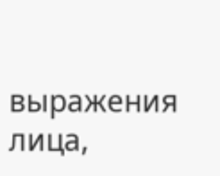выражения лица,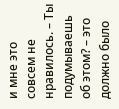и мне это совсем не нравилось. – Ты подумываешь об этом? – это должно было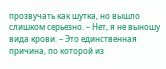прозвучать как шутка, но вышло слишком серьезно. – Нет, я не выношу вида крови. – Это единственная причина, по которой из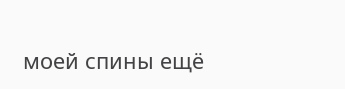моей спины ещё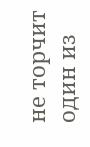не торчит один из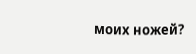моих ножей?